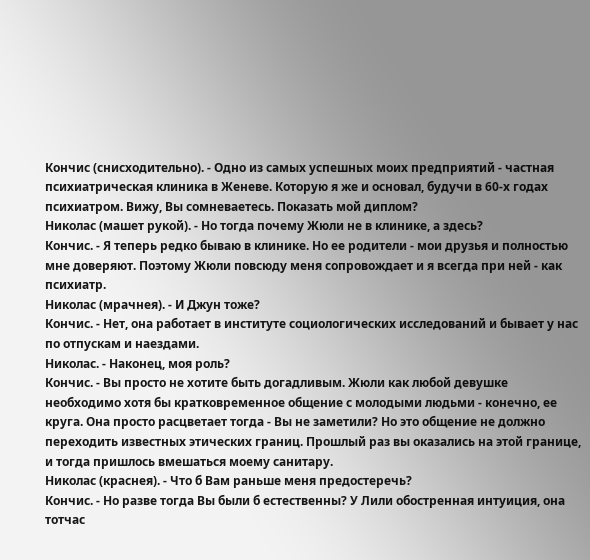Кончис (снисходительно). - Одно из самых успешных моих предприятий - частная психиатрическая клиника в Женеве. Которую я же и основал, будучи в 60-х годах психиатром. Вижу, Вы сомневаетесь. Показать мой диплом?
Николас (машет рукой). - Но тогда почему Жюли не в клинике, а здесь?
Кончис. - Я теперь редко бываю в клинике. Но ее родители - мои друзья и полностью мне доверяют. Поэтому Жюли повсюду меня сопровождает и я всегда при ней - как психиатр.
Николас (мрачнея). - И Джун тоже?
Кончис. - Нет, она работает в институте социологических исследований и бывает у нас по отпускам и наездами.
Николас. - Наконец, моя роль?
Кончис. - Вы просто не хотите быть догадливым. Жюли как любой девушке необходимо хотя бы кратковременное общение с молодыми людьми - конечно, ее круга. Она просто расцветает тогда - Вы не заметили? Но это общение не должно переходить известных этических границ. Прошлый раз вы оказались на этой границе, и тогда пришлось вмешаться моему санитару.
Николас (краснея). - Что б Вам раньше меня предостеречь?
Кончис. - Но разве тогда Вы были б естественны? У Лили обостренная интуиция, она тотчас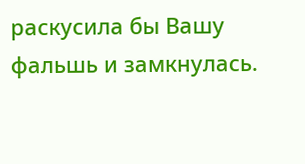раскусила бы Вашу фальшь и замкнулась.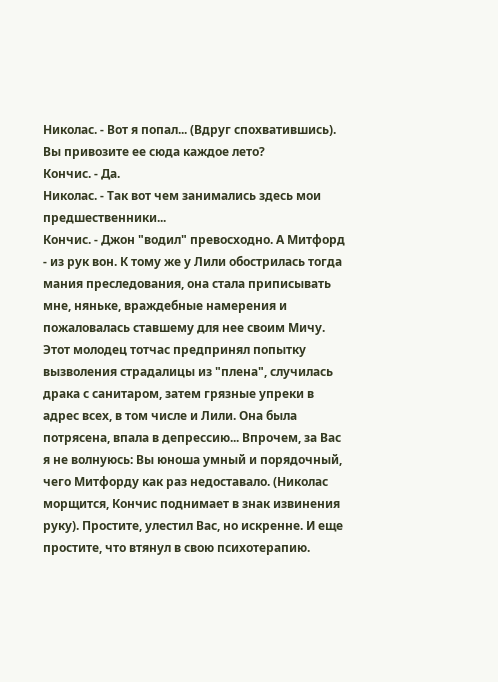Николас. - Вот я попал... (Вдруг спохватившись). Вы привозите ее сюда каждое лето?
Кончис. - Да.
Николас. - Так вот чем занимались здесь мои предшественники...
Кончис. - Джон "водил" превосходно. А Митфорд - из рук вон. К тому же у Лили обострилась тогда мания преследования, она стала приписывать мне, няньке, враждебные намерения и пожаловалась ставшему для нее своим Мичу. Этот молодец тотчас предпринял попытку вызволения страдалицы из "плена", случилась драка с санитаром, затем грязные упреки в адрес всех, в том числе и Лили. Она была потрясена, впала в депрессию... Впрочем, за Вас я не волнуюсь: Вы юноша умный и порядочный, чего Митфорду как раз недоставало. (Николас морщится, Кончис поднимает в знак извинения руку). Простите, улестил Вас, но искренне. И еще простите, что втянул в свою психотерапию.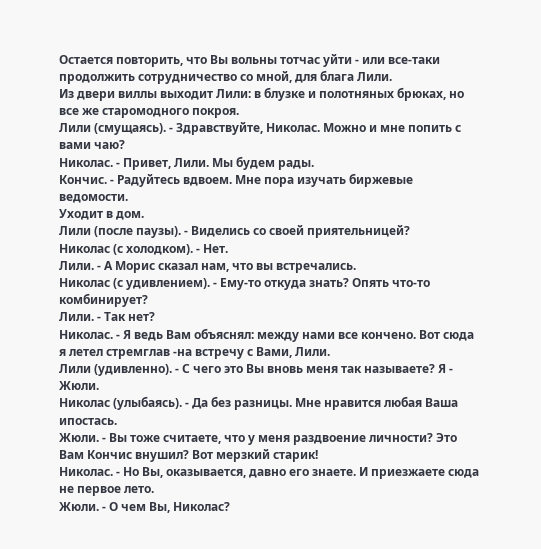Остается повторить, что Вы вольны тотчас уйти - или все-таки продолжить сотрудничество со мной, для блага Лили.
Из двери виллы выходит Лили: в блузке и полотняных брюках, но все же старомодного покроя.
Лили (смущаясь). - Здравствуйте, Николас. Можно и мне попить с вами чаю?
Николас. - Привет, Лили. Мы будем рады.
Кончис. - Радуйтесь вдвоем. Мне пора изучать биржевые ведомости.
Уходит в дом.
Лили (после паузы). - Виделись со своей приятельницей?
Николас (с холодком). - Нет.
Лили. - А Морис сказал нам, что вы встречались.
Николас (с удивлением). - Ему-то откуда знать? Опять что-то комбинирует?
Лили. - Так нет?
Николас. - Я ведь Вам объяснял: между нами все кончено. Вот сюда я летел стремглав -на встречу с Вами, Лили.
Лили (удивленно). - С чего это Вы вновь меня так называете? Я - Жюли.
Николас (улыбаясь). - Да без разницы. Мне нравится любая Ваша ипостась.
Жюли. - Вы тоже считаете, что у меня раздвоение личности? Это Вам Кончис внушил? Вот мерзкий старик!
Николас. - Но Вы, оказывается, давно его знаете. И приезжаете сюда не первое лето.
Жюли. - О чем Вы, Николас?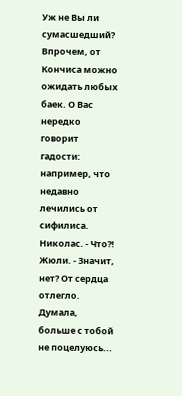Уж не Вы ли сумасшедший? Впрочем, от Кончиса можно ожидать любых баек. О Вас нередко говорит гадости: например, что недавно лечились от сифилиса.
Николас. - Что?!
Жюли. - Значит, нет? От сердца отлегло. Думала, больше с тобой не поцелуюсь...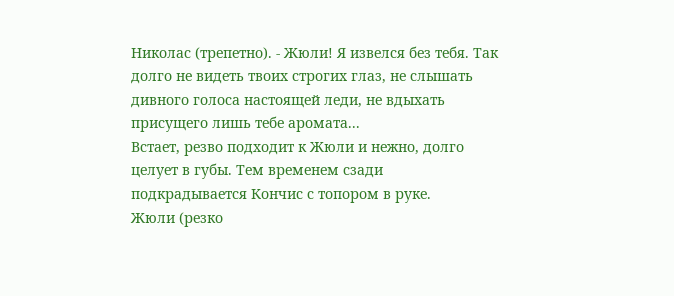Николас (трепетно). - Жюли! Я извелся без тебя. Так долго не видеть твоих строгих глаз, не слышать дивного голоса настоящей леди, не вдыхать присущего лишь тебе аромата...
Встает, резво подходит к Жюли и нежно, долго целует в губы. Тем временем сзади подкрадывается Кончис с топором в руке.
Жюли (резко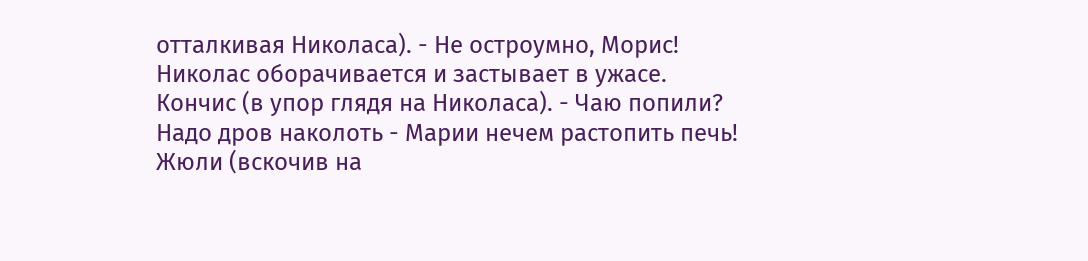отталкивая Николаса). - Не остроумно, Морис!
Николас оборачивается и застывает в ужасе.
Кончис (в упор глядя на Николаса). - Чаю попили? Надо дров наколоть - Марии нечем растопить печь!
Жюли (вскочив на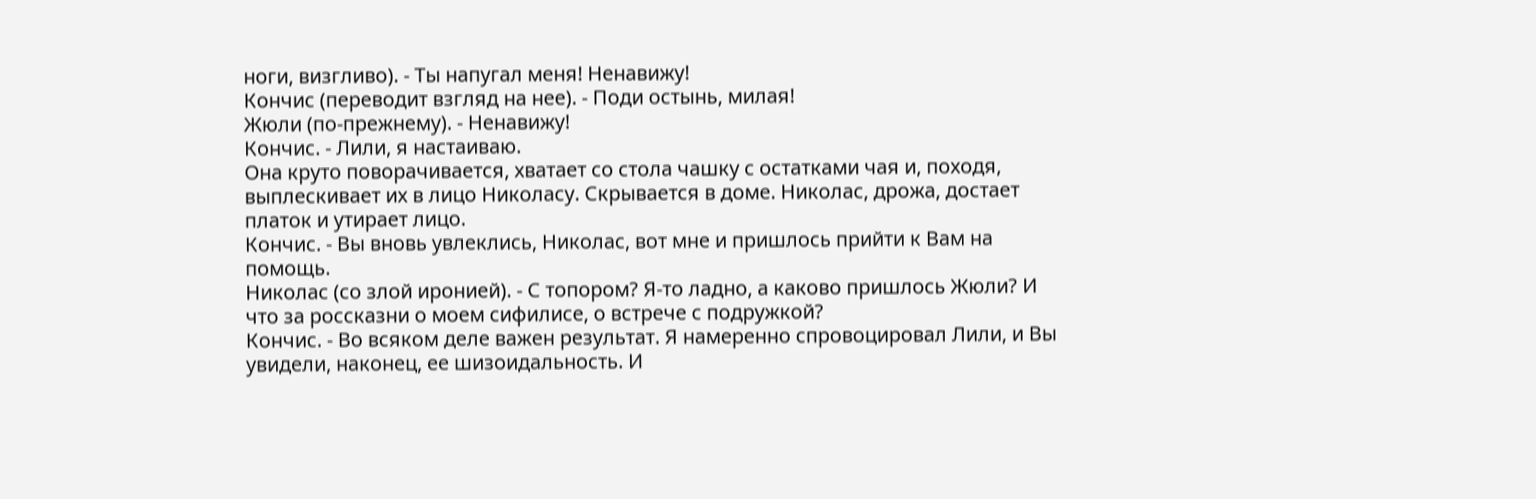ноги, визгливо). - Ты напугал меня! Ненавижу!
Кончис (переводит взгляд на нее). - Поди остынь, милая!
Жюли (по-прежнему). - Ненавижу!
Кончис. - Лили, я настаиваю.
Она круто поворачивается, хватает со стола чашку с остатками чая и, походя, выплескивает их в лицо Николасу. Скрывается в доме. Николас, дрожа, достает платок и утирает лицо.
Кончис. - Вы вновь увлеклись, Николас, вот мне и пришлось прийти к Вам на помощь.
Николас (со злой иронией). - С топором? Я-то ладно, а каково пришлось Жюли? И что за россказни о моем сифилисе, о встрече с подружкой?
Кончис. - Во всяком деле важен результат. Я намеренно спровоцировал Лили, и Вы увидели, наконец, ее шизоидальность. И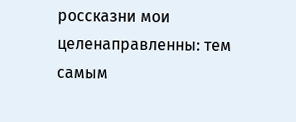россказни мои целенаправленны: тем самым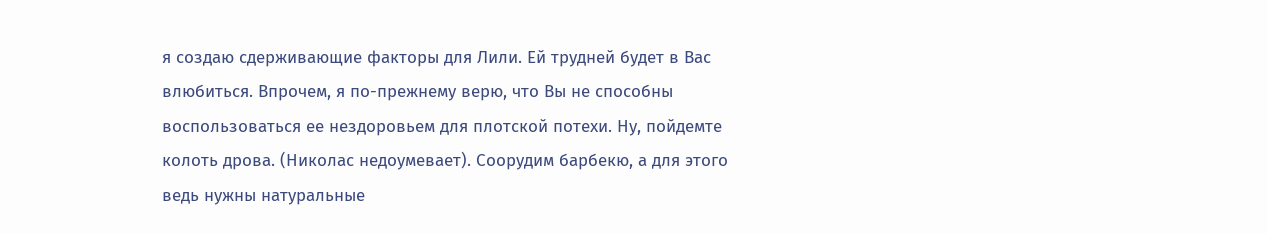я создаю сдерживающие факторы для Лили. Ей трудней будет в Вас влюбиться. Впрочем, я по-прежнему верю, что Вы не способны воспользоваться ее нездоровьем для плотской потехи. Ну, пойдемте колоть дрова. (Николас недоумевает). Соорудим барбекю, а для этого ведь нужны натуральные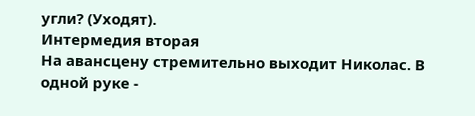угли? (Уходят).
Интермедия вторая
На авансцену стремительно выходит Николас. В одной руке -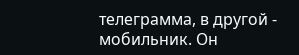телеграмма, в другой - мобильник. Он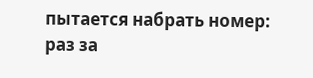пытается набрать номер: раз за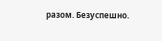разом. Безуспешно.